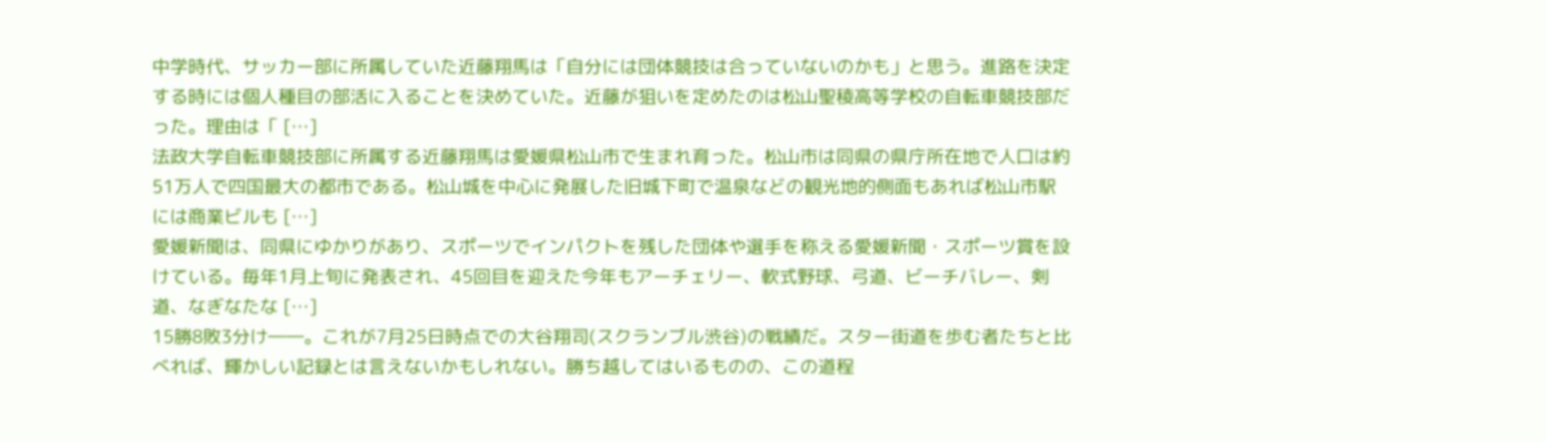中学時代、サッカー部に所属していた近藤翔馬は「自分には団体競技は合っていないのかも」と思う。進路を決定する時には個人種目の部活に入ることを決めていた。近藤が狙いを定めたのは松山聖稜高等学校の自転車競技部だった。理由は「 […]
法政大学自転車競技部に所属する近藤翔馬は愛媛県松山市で生まれ育った。松山市は同県の県庁所在地で人口は約51万人で四国最大の都市である。松山城を中心に発展した旧城下町で温泉などの観光地的側面もあれば松山市駅には商業ビルも […]
愛媛新聞は、同県にゆかりがあり、スポーツでインパクトを残した団体や選手を称える愛媛新聞・スポーツ賞を設けている。毎年1月上旬に発表され、45回目を迎えた今年もアーチェリー、軟式野球、弓道、ビーチバレー、剣道、なぎなたな […]
15勝8敗3分け――。これが7月25日時点での大谷翔司(スクランブル渋谷)の戦績だ。スター街道を歩む者たちと比べれば、輝かしい記録とは言えないかもしれない。勝ち越してはいるものの、この道程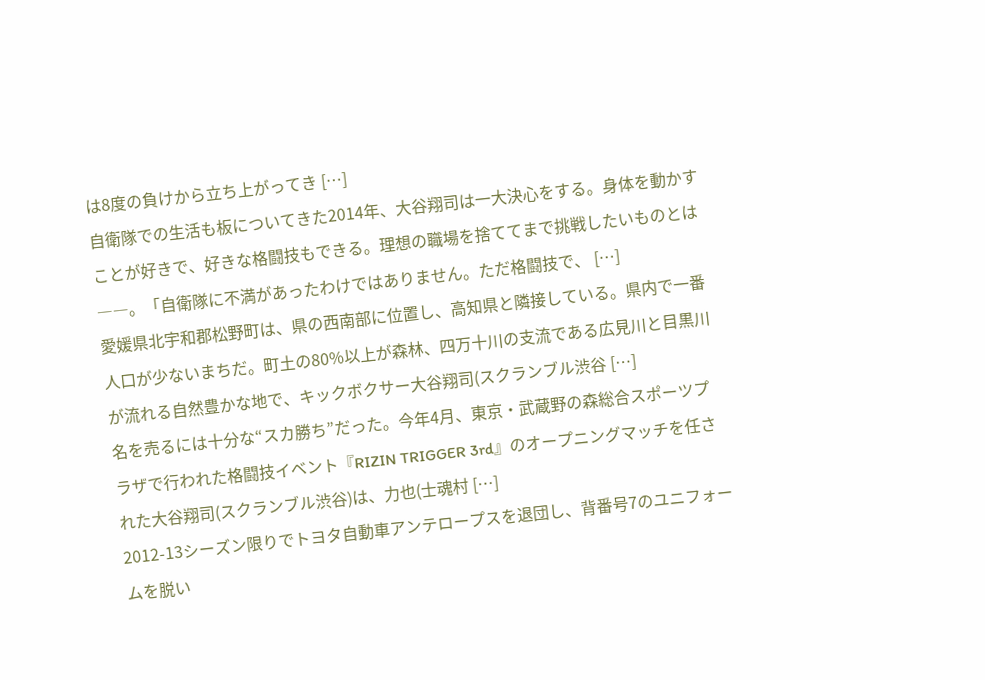は8度の負けから立ち上がってき […]
自衛隊での生活も板についてきた2014年、大谷翔司は一大決心をする。身体を動かすことが好きで、好きな格闘技もできる。理想の職場を捨ててまで挑戦したいものとは――。「自衛隊に不満があったわけではありません。ただ格闘技で、 […]
愛媛県北宇和郡松野町は、県の西南部に位置し、高知県と隣接している。県内で一番人口が少ないまちだ。町土の80%以上が森林、四万十川の支流である広見川と目黒川が流れる自然豊かな地で、キックボクサー大谷翔司(スクランブル渋谷 […]
名を売るには十分な“スカ勝ち”だった。今年4月、東京・武蔵野の森総合スポーツプラザで行われた格闘技イベント『RIZIN TRIGGER 3rd』のオープニングマッチを任された大谷翔司(スクランブル渋谷)は、力也(士魂村 […]
2012-13シーズン限りでトヨタ自動車アンテロープスを退団し、背番号7のユニフォームを脱い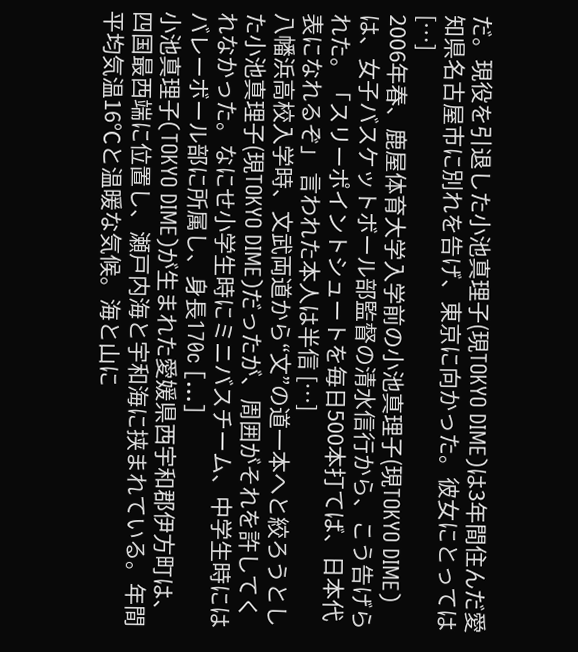だ。現役を引退した小池真理子(現TOKYO DIME)は3年間住んだ愛知県名古屋市に別れを告げ、東京に向かった。彼女にとっては […]
2006年春、鹿屋体育大学入学前の小池真理子(現TOKYO DIME)は、女子バスケットボール部監督の清水信行から、こう告げられた。「スリーポイントシュートを毎日500本打てば、日本代表になれるぞ」 言われた本人は半信 […]
八幡浜高校入学時、文武両道から“文”の道一本へと絞ろうとした小池真理子(現TOKYO DIME)だったが、周囲がそれを許してくれなかった。なにせ小学生時にミニバスチーム、中学生時にはバレーボール部に所属し、身長170c […]
小池真理子(TOKYO DIME)が生まれた愛媛県西宇和郡伊方町は、四国最西端に位置し、瀬戸内海と宇和海に挟まれている。年間平均気温16℃と温暖な気候。海と山に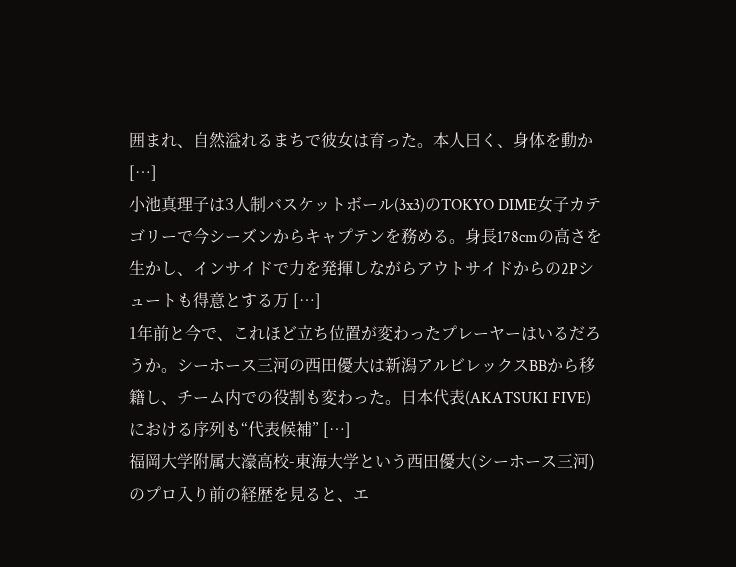囲まれ、自然溢れるまちで彼女は育った。本人曰く、身体を動か […]
小池真理子は3人制バスケットボール(3x3)のTOKYO DIME女子カテゴリーで今シーズンからキャプテンを務める。身長178cmの高さを生かし、インサイドで力を発揮しながらアウトサイドからの2Pシュートも得意とする万 […]
1年前と今で、これほど立ち位置が変わったプレーヤーはいるだろうか。シーホース三河の西田優大は新潟アルビレックスBBから移籍し、チーム内での役割も変わった。日本代表(AKATSUKI FIVE)における序列も“代表候補” […]
福岡大学附属大濠高校-東海大学という西田優大(シーホース三河)のプロ入り前の経歴を見ると、エ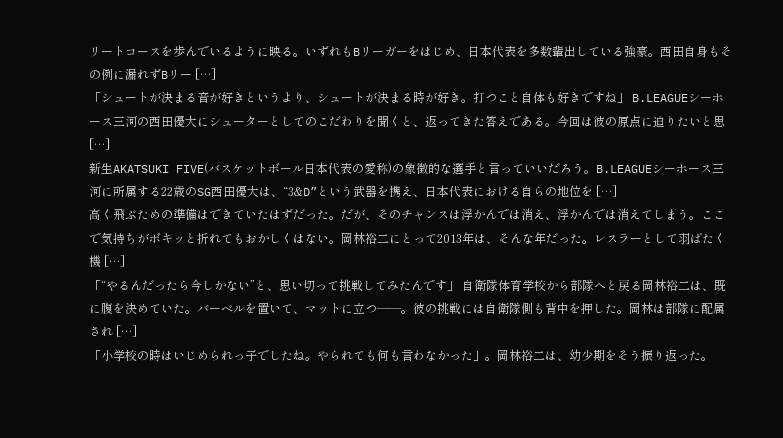リートコースを歩んでいるように映る。いずれもBリーガーをはじめ、日本代表を多数輩出している強豪。西田自身もその例に漏れずBリー […]
「シュートが決まる音が好きというより、シュートが決まる時が好き。打つこと自体も好きですね」 B.LEAGUEシーホース三河の西田優大にシューターとしてのこだわりを聞くと、返ってきた答えである。今回は彼の原点に迫りたいと思 […]
新生AKATSUKI FIVE(バスケットボール日本代表の愛称)の象徴的な選手と言っていいだろう。B.LEAGUEシーホース三河に所属する22歳のSG西田優大は、“3&D”という武器を携え、日本代表における自らの地位を […]
高く飛ぶための準備はできていたはずだった。だが、そのチャンスは浮かんでは消え、浮かんでは消えてしまう。ここで気持ちがボキッと折れてもおかしくはない。岡林裕二にとって2013年は、そんな年だった。レスラーとして羽ばたく機 […]
「“やるんだったら今しかない”と、思い切って挑戦してみたんです」 自衛隊体育学校から部隊へと戻る岡林裕二は、既に腹を決めていた。バーベルを置いて、マットに立つ――。彼の挑戦には自衛隊側も背中を押した。岡林は部隊に配属され […]
「小学校の時はいじめられっ子でしたね。やられても何も言わなかった」。岡林裕二は、幼少期をそう振り返った。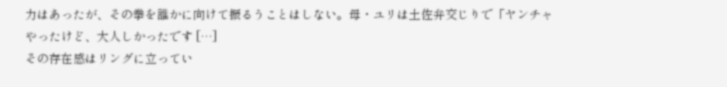力はあったが、その拳を誰かに向けて振るうことはしない。母・ユリは土佐弁交じりで「ヤンチャやったけど、大人しかったです […]
その存在感はリングに立ってい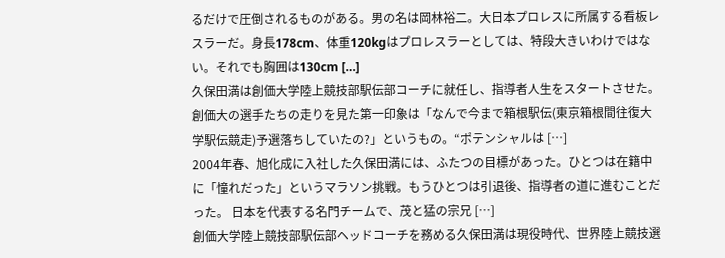るだけで圧倒されるものがある。男の名は岡林裕二。大日本プロレスに所属する看板レスラーだ。身長178cm、体重120kgはプロレスラーとしては、特段大きいわけではない。それでも胸囲は130cm […]
久保田満は創価大学陸上競技部駅伝部コーチに就任し、指導者人生をスタートさせた。創価大の選手たちの走りを見た第一印象は「なんで今まで箱根駅伝(東京箱根間往復大学駅伝競走)予選落ちしていたの?」というもの。“ポテンシャルは […]
2004年春、旭化成に入社した久保田満には、ふたつの目標があった。ひとつは在籍中に「憧れだった」というマラソン挑戦。もうひとつは引退後、指導者の道に進むことだった。 日本を代表する名門チームで、茂と猛の宗兄 […]
創価大学陸上競技部駅伝部ヘッドコーチを務める久保田満は現役時代、世界陸上競技選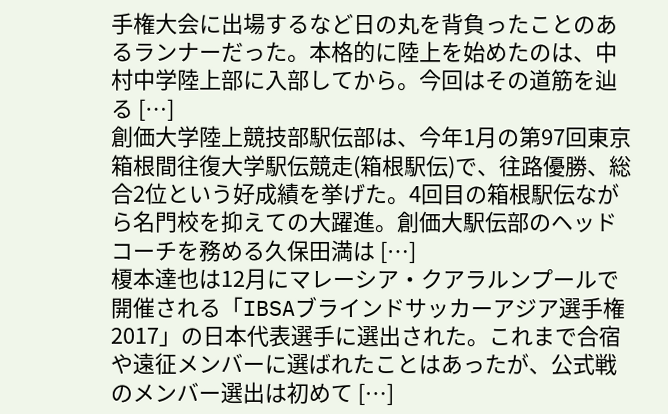手権大会に出場するなど日の丸を背負ったことのあるランナーだった。本格的に陸上を始めたのは、中村中学陸上部に入部してから。今回はその道筋を辿る […]
創価大学陸上競技部駅伝部は、今年1月の第97回東京箱根間往復大学駅伝競走(箱根駅伝)で、往路優勝、総合2位という好成績を挙げた。4回目の箱根駅伝ながら名門校を抑えての大躍進。創価大駅伝部のヘッドコーチを務める久保田満は […]
榎本達也は12月にマレーシア・クアラルンプールで開催される「IBSAブラインドサッカーアジア選手権 2017」の日本代表選手に選出された。これまで合宿や遠征メンバーに選ばれたことはあったが、公式戦のメンバー選出は初めて […]